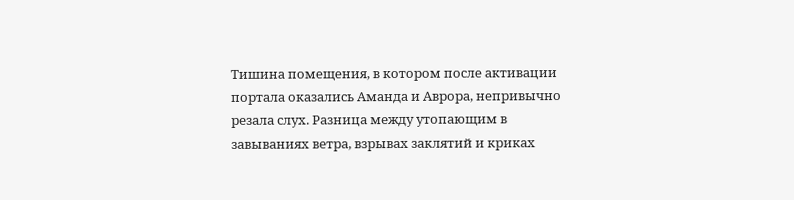Тишина помещения, в котором после активации портала оказались Аманда и Аврора, непривычно резала слух. Разница между утопающим в завываниях ветра, взрывах заклятий и криках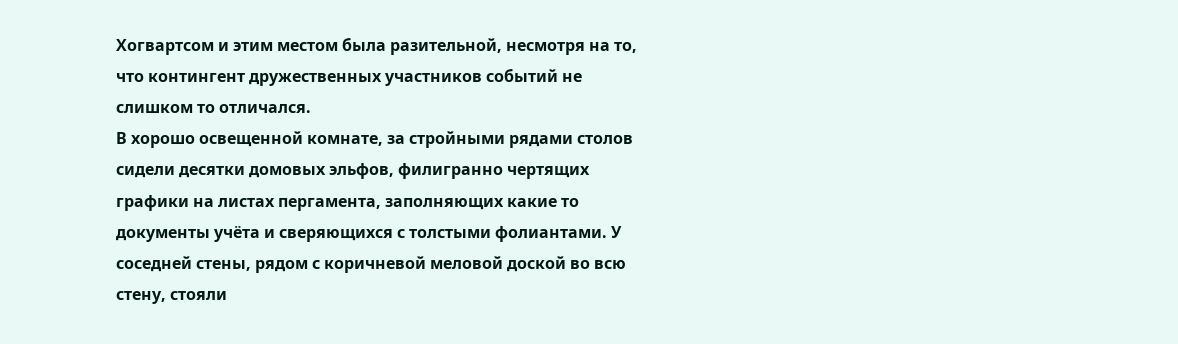Хогвартсом и этим местом была разительной, несмотря на то, что контингент дружественных участников событий не слишком то отличался.
В хорошо освещенной комнате, за стройными рядами столов сидели десятки домовых эльфов, филигранно чертящих графики на листах пергамента, заполняющих какие то документы учёта и сверяющихся с толстыми фолиантами. У соседней стены, рядом с коричневой меловой доской во всю стену, стояли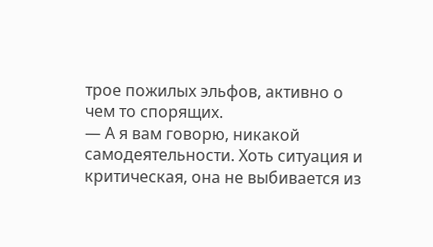трое пожилых эльфов, активно о чем то спорящих.
— А я вам говорю, никакой самодеятельности. Хоть ситуация и критическая, она не выбивается из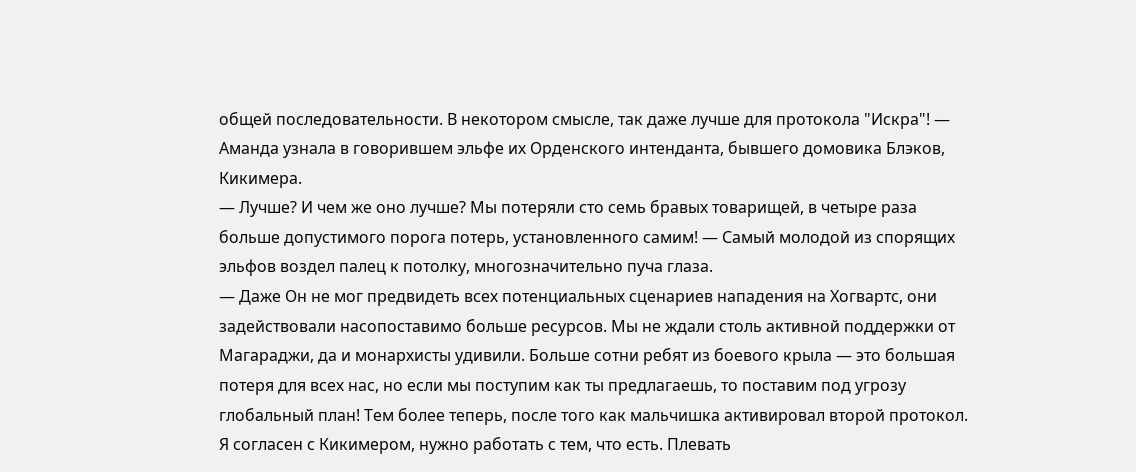общей последовательности. В некотором смысле, так даже лучше для протокола "Искра"! — Аманда узнала в говорившем эльфе их Орденского интенданта, бывшего домовика Блэков, Кикимера.
— Лучше? И чем же оно лучше? Мы потеряли сто семь бравых товарищей, в четыре раза больше допустимого порога потерь, установленного самим! — Самый молодой из спорящих эльфов воздел палец к потолку, многозначительно пуча глаза.
— Даже Он не мог предвидеть всех потенциальных сценариев нападения на Хогвартс, они задействовали насопоставимо больше ресурсов. Мы не ждали столь активной поддержки от Магараджи, да и монархисты удивили. Больше сотни ребят из боевого крыла — это большая потеря для всех нас, но если мы поступим как ты предлагаешь, то поставим под угрозу глобальный план! Тем более теперь, после того как мальчишка активировал второй протокол. Я согласен с Кикимером, нужно работать с тем, что есть. Плевать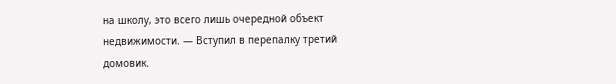на школу, это всего лишь очередной объект недвижимости. — Вступил в перепалку третий домовик.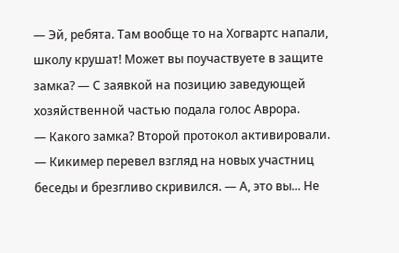— Эй, ребята. Там вообще то на Хогвартс напали, школу крушат! Может вы поучаствуете в защите замка? — С заявкой на позицию заведующей хозяйственной частью подала голос Аврора.
— Какого замка? Второй протокол активировали. — Кикимер перевел взгляд на новых участниц беседы и брезгливо скривился. — А, это вы... Не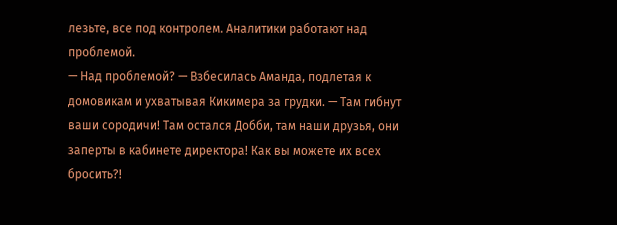лезьте, все под контролем. Аналитики работают над проблемой.
— Над проблемой? — Взбесилась Аманда, подлетая к домовикам и ухватывая Кикимера за грудки. — Там гибнут ваши сородичи! Там остался Добби, там наши друзья, они заперты в кабинете директора! Как вы можете их всех бросить?!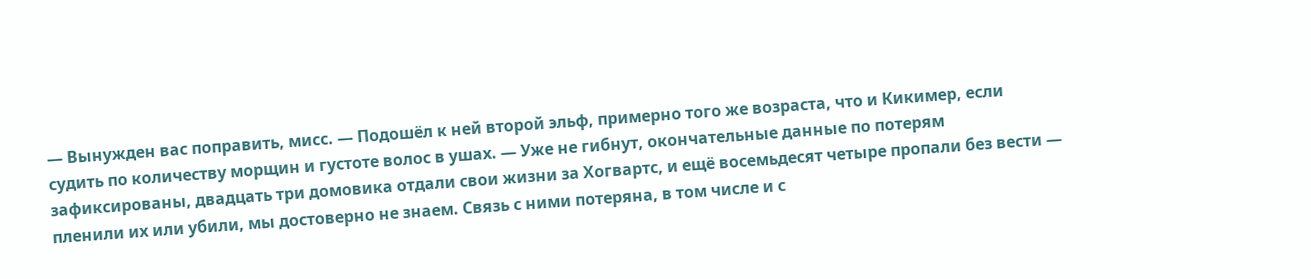— Вынужден вас поправить, мисс. — Подошёл к ней второй эльф, примерно того же возраста, что и Кикимер, если судить по количеству морщин и густоте волос в ушах. — Уже не гибнут, окончательные данные по потерям зафиксированы, двадцать три домовика отдали свои жизни за Хогвартс, и ещё восемьдесят четыре пропали без вести — пленили их или убили, мы достоверно не знаем. Связь с ними потеряна, в том числе и с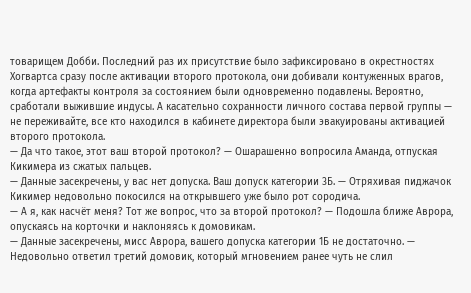товарищем Добби. Последний раз их присутствие было зафиксировано в окрестностях Хогвартса сразу после активации второго протокола, они добивали контуженных врагов, когда артефакты контроля за состоянием были одновременно подавлены. Вероятно, сработали выжившие индусы. А касательно сохранности личного состава первой группы — не переживайте, все кто находился в кабинете директора были эвакуированы активацией второго протокола.
— Да что такое, этот ваш второй протокол? — Ошарашенно вопросила Аманда, отпуская Кикимера из сжатых пальцев.
— Данные засекречены, у вас нет допуска. Ваш допуск категории 3Б. — Отряхивая пиджачок Кикимер недовольно покосился на открывшего уже было рот сородича.
— А я, как насчёт меня? Тот же вопрос, что за второй протокол? — Подошла ближе Аврора, опускаясь на корточки и наклоняясь к домовикам.
— Данные засекречены, мисс Аврора, вашего допуска категории 1Б не достаточно. — Недовольно ответил третий домовик, который мгновением ранее чуть не слил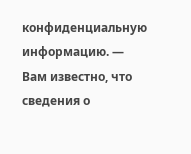конфиденциальную информацию. — Вам известно, что сведения о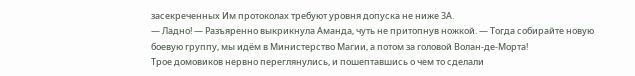засекреченных Им протоколах требуют уровня допуска не ниже 3А.
— Ладно! — Разъяренно выкрикнула Аманда, чуть не притопнув ножкой. — Тогда собирайте новую боевую группу, мы идём в Министерство Магии, а потом за головой Волан-де-Морта!
Трое домовиков нервно переглянулись, и пошептавшись о чем то сделали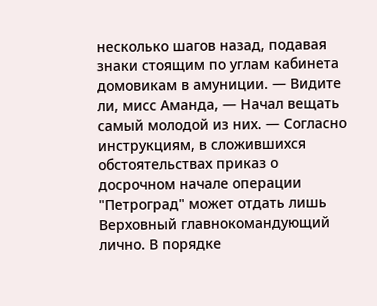несколько шагов назад, подавая знаки стоящим по углам кабинета домовикам в амуниции. — Видите ли, мисс Аманда, — Начал вещать самый молодой из них. — Согласно инструкциям, в сложившихся обстоятельствах приказ о досрочном начале операции "Петроград" может отдать лишь Верховный главнокомандующий лично. В порядке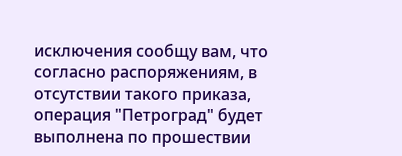исключения сообщу вам, что согласно распоряжениям, в отсутствии такого приказа, операция "Петроград" будет выполнена по прошествии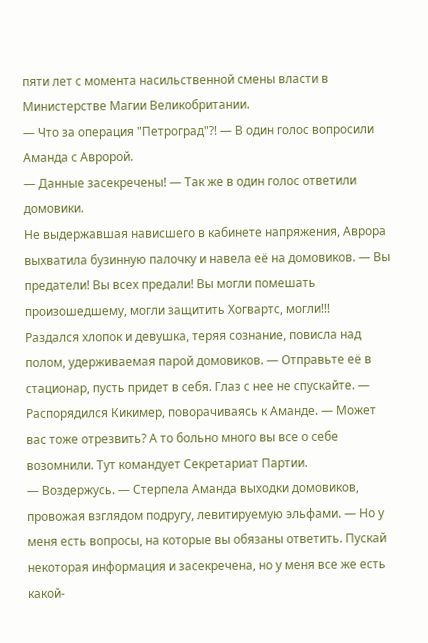пяти лет с момента насильственной смены власти в Министерстве Магии Великобритании.
— Что за операция "Петроград"?! — В один голос вопросили Аманда с Авророй.
— Данные засекречены! — Так же в один голос ответили домовики.
Не выдержавшая нависшего в кабинете напряжения, Аврора выхватила бузинную палочку и навела её на домовиков. — Вы предатели! Вы всех предали! Вы могли помешать произошедшему, могли защитить Хогвартс, могли!!!
Раздался хлопок и девушка, теряя сознание, повисла над полом, удерживаемая парой домовиков. — Отправьте её в стационар, пусть придет в себя. Глаз с нее не спускайте. — Распорядился Кикимер, поворачиваясь к Аманде. — Может вас тоже отрезвить? А то больно много вы все о себе возомнили. Тут командует Секретариат Партии.
— Воздержусь. — Стерпела Аманда выходки домовиков, провожая взглядом подругу, левитируемую эльфами. — Но у меня есть вопросы, на которые вы обязаны ответить. Пускай некоторая информация и засекречена, но у меня все же есть какой-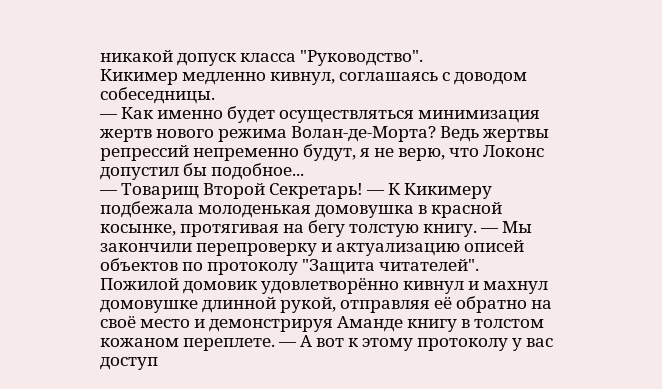никакой допуск класса "Руководство".
Кикимер медленно кивнул, соглашаясь с доводом собеседницы.
— Как именно будет осуществляться минимизация жертв нового режима Волан-де-Морта? Ведь жертвы репрессий непременно будут, я не верю, что Локонс допустил бы подобное...
— Товарищ Второй Секретарь! — К Кикимеру подбежала молоденькая домовушка в красной косынке, протягивая на бегу толстую книгу. — Мы закончили перепроверку и актуализацию описей объектов по протоколу "Защита читателей".
Пожилой домовик удовлетворённо кивнул и махнул домовушке длинной рукой, отправляя её обратно на своё место и демонстрируя Аманде книгу в толстом кожаном переплете. — А вот к этому протоколу у вас доступ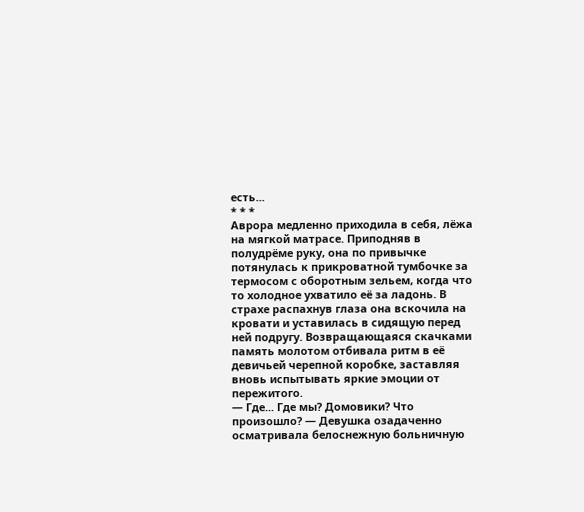есть...
* * *
Аврора медленно приходила в себя, лёжа на мягкой матрасе. Приподняв в полудрёме руку, она по привычке потянулась к прикроватной тумбочке за термосом с оборотным зельем, когда что то холодное ухватило её за ладонь. В страхе распахнув глаза она вскочила на кровати и уставилась в сидящую перед ней подругу. Возвращающаяся скачками память молотом отбивала ритм в её девичьей черепной коробке, заставляя вновь испытывать яркие эмоции от пережитого.
— Где... Где мы? Домовики? Что произошло? — Девушка озадаченно осматривала белоснежную больничную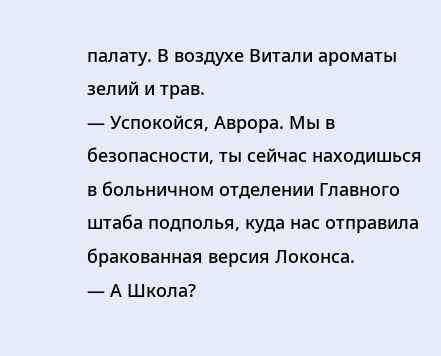палату. В воздухе Витали ароматы зелий и трав.
— Успокойся, Аврора. Мы в безопасности, ты сейчас находишься в больничном отделении Главного штаба подполья, куда нас отправила бракованная версия Локонса.
— А Школа?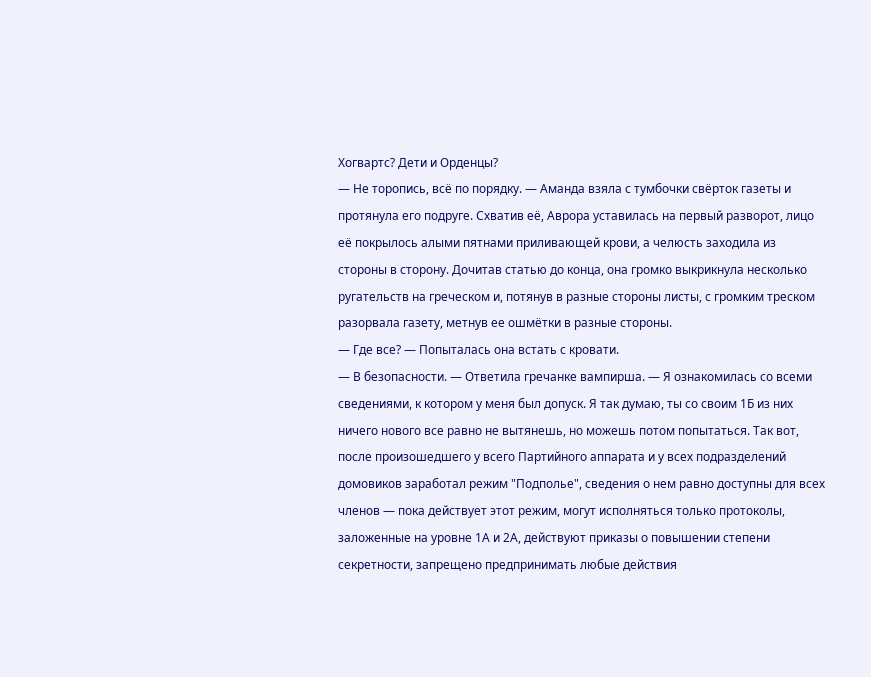Хогвартс? Дети и Орденцы?
— Не торопись, всё по порядку. — Аманда взяла с тумбочки свёрток газеты и протянула его подруге. Схватив её, Аврора уставилась на первый разворот, лицо её покрылось алыми пятнами приливающей крови, а челюсть заходила из стороны в сторону. Дочитав статью до конца, она громко выкрикнула несколько ругательств на греческом и, потянув в разные стороны листы, с громким треском разорвала газету, метнув ее ошмётки в разные стороны.
— Где все? — Попыталась она встать с кровати.
— В безопасности. — Ответила гречанке вампирша. — Я ознакомилась со всеми сведениями, к котором у меня был допуск. Я так думаю, ты со своим 1Б из них ничего нового все равно не вытянешь, но можешь потом попытаться. Так вот, после произошедшего у всего Партийного аппарата и у всех подразделений домовиков заработал режим "Подполье", сведения о нем равно доступны для всех членов — пока действует этот режим, могут исполняться только протоколы, заложенные на уровне 1А и 2А, действуют приказы о повышении степени секретности, запрещено предпринимать любые действия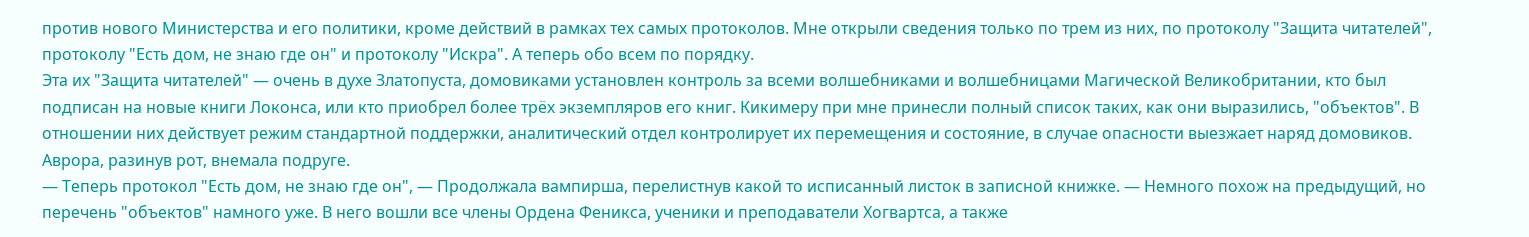против нового Министерства и его политики, кроме действий в рамках тех самых протоколов. Мне открыли сведения только по трем из них, по протоколу "Защита читателей", протоколу "Есть дом, не знаю где он" и протоколу "Искра". А теперь обо всем по порядку.
Эта их "Защита читателей" — очень в духе Златопуста, домовиками установлен контроль за всеми волшебниками и волшебницами Магической Великобритании, кто был подписан на новые книги Локонса, или кто приобрел более трёх экземпляров его книг. Кикимеру при мне принесли полный список таких, как они выразились, "объектов". В отношении них действует режим стандартной поддержки, аналитический отдел контролирует их перемещения и состояние, в случае опасности выезжает наряд домовиков.
Аврора, разинув рот, внемала подруге.
— Теперь протокол "Есть дом, не знаю где он", — Продолжала вампирша, перелистнув какой то исписанный листок в записной книжке. — Немного похож на предыдущий, но перечень "объектов" намного уже. В него вошли все члены Ордена Феникса, ученики и преподаватели Хогвартса, а также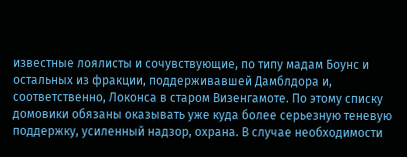известные лоялисты и сочувствующие, по типу мадам Боунс и остальных из фракции, поддерживавшей Дамблдора и, соответственно, Локонса в старом Визенгамоте. По этому списку домовики обязаны оказывать уже куда более серьезную теневую поддержку, усиленный надзор, охрана. В случае необходимости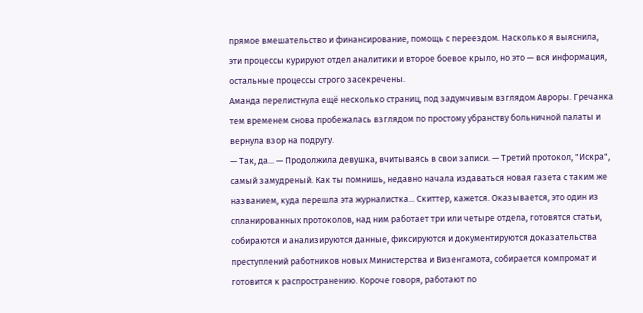прямое вмешательство и финансирование, помощь с переездом. Насколько я выяснила, эти процессы курируют отдел аналитики и второе боевое крыло, но это — вся информация, остальные процессы строго засекречены.
Аманда перелистнула ещё несколько страниц, под задумчивым взглядом Авроры. Гречанка тем временем снова пробежалась взглядом по простому убранству больничной палаты и вернула взор на подругу.
— Так, да... — Продолжила девушка, вчитываясь в свои записи. — Третий протокол, "Искра", самый замудреный. Как ты помнишь, недавно начала издаваться новая газета с таким же названием, куда перешла эта журналистка... Скиттер, кажется. Оказывается, это один из спланированных протоколов, над ним работает три или четыре отдела, готовятся статьи, собираются и анализируются данные, фиксируются и документируются доказательства преступлений работников новых Министерства и Визенгамота, собирается компромат и готовится к распространению. Короче говоря, работают по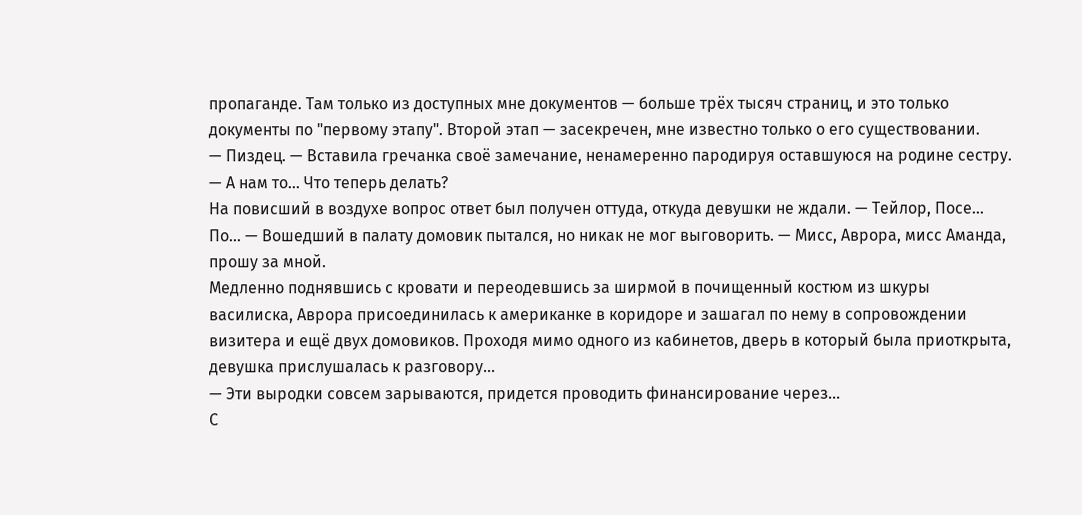пропаганде. Там только из доступных мне документов — больше трёх тысяч страниц, и это только документы по "первому этапу". Второй этап — засекречен, мне известно только о его существовании.
— Пиздец. — Вставила гречанка своё замечание, ненамеренно пародируя оставшуюся на родине сестру. — А нам то... Что теперь делать?
На повисший в воздухе вопрос ответ был получен оттуда, откуда девушки не ждали. — Тейлор, Посе... По... — Вошедший в палату домовик пытался, но никак не мог выговорить. — Мисс, Аврора, мисс Аманда, прошу за мной.
Медленно поднявшись с кровати и переодевшись за ширмой в почищенный костюм из шкуры василиска, Аврора присоединилась к американке в коридоре и зашагал по нему в сопровождении визитера и ещё двух домовиков. Проходя мимо одного из кабинетов, дверь в который была приоткрыта, девушка прислушалась к разговору...
— Эти выродки совсем зарываются, придется проводить финансирование через...
С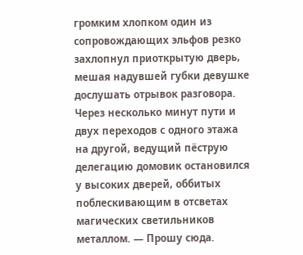громким хлопком один из сопровождающих эльфов резко захлопнул приоткрытую дверь, мешая надувшей губки девушке дослушать отрывок разговора.
Через несколько минут пути и двух переходов с одного этажа на другой, ведущий пёструю делегацию домовик остановился у высоких дверей, оббитых поблескивающим в отсветах магических светильников металлом. — Прошу сюда.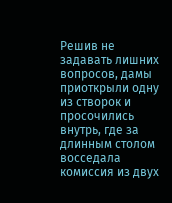Решив не задавать лишних вопросов, дамы приоткрыли одну из створок и просочились внутрь, где за длинным столом восседала комиссия из двух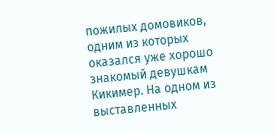пожилых домовиков, одним из которых оказался уже хорошо знакомый девушкам Кикимер. На одном из выставленных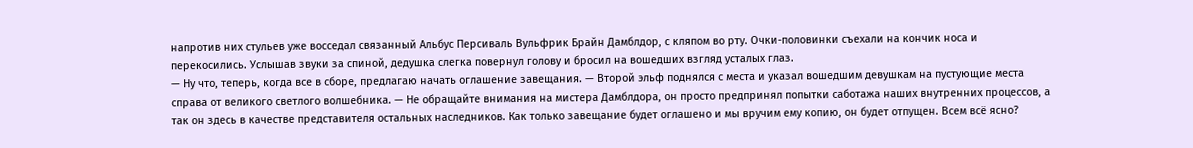напротив них стульев уже восседал связанный Альбус Персиваль Вульфрик Брайн Дамблдор, с кляпом во рту. Очки-половинки съехали на кончик носа и перекосились. Услышав звуки за спиной, дедушка слегка повернул голову и бросил на вошедших взгляд усталых глаз.
— Ну что, теперь, когда все в сборе, предлагаю начать оглашение завещания. — Второй эльф поднялся с места и указал вошедшим девушкам на пустующие места справа от великого светлого волшебника. — Не обращайте внимания на мистера Дамблдора, он просто предпринял попытки саботажа наших внутренних процессов, а так он здесь в качестве представителя остальных наследников. Как только завещание будет оглашено и мы вручим ему копию, он будет отпущен. Всем всё ясно?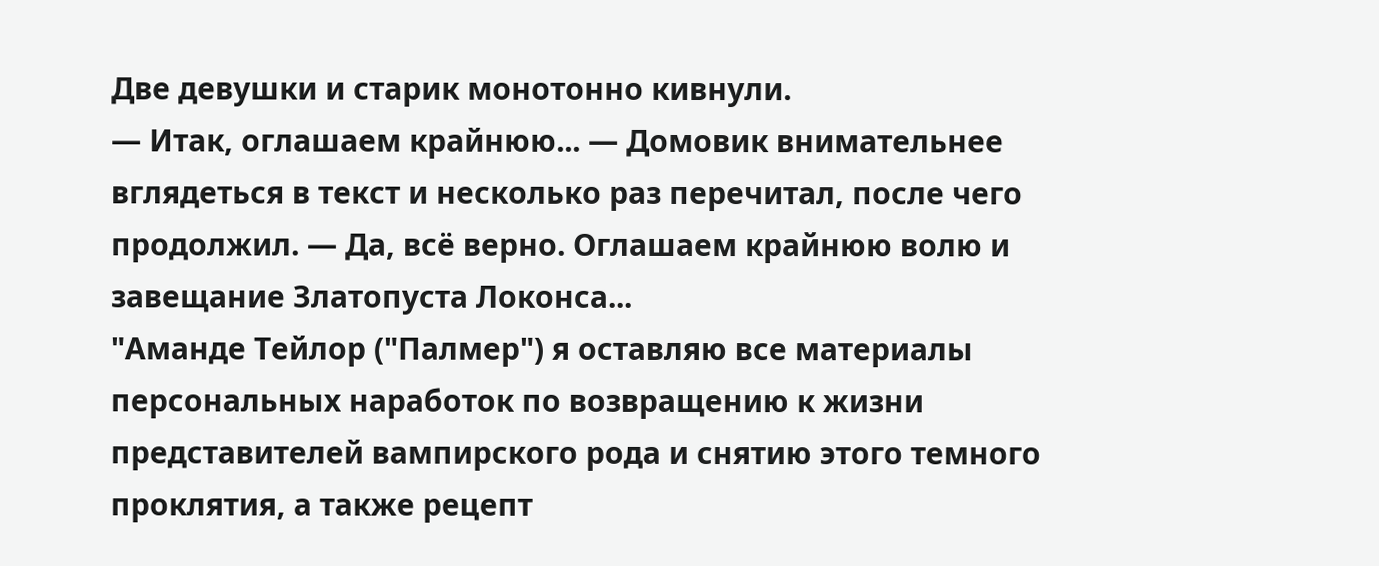Две девушки и старик монотонно кивнули.
— Итак, оглашаем крайнюю... — Домовик внимательнее вглядеться в текст и несколько раз перечитал, после чего продолжил. — Да, всё верно. Оглашаем крайнюю волю и завещание Златопуста Локонса...
"Аманде Тейлор ("Палмер") я оставляю все материалы персональных наработок по возвращению к жизни представителей вампирского рода и снятию этого темного проклятия, а также рецепт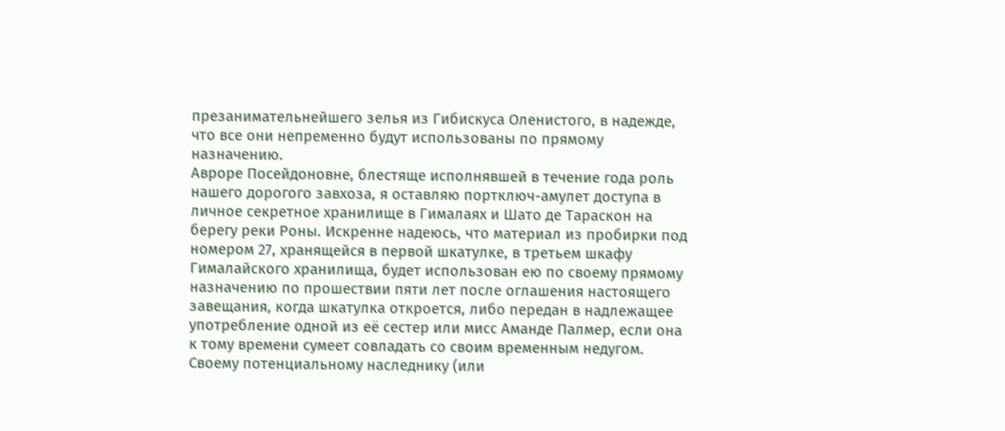презанимательнейшего зелья из Гибискуса Оленистого, в надежде, что все они непременно будут использованы по прямому назначению.
Авроре Посейдоновне, блестяще исполнявшей в течение года роль нашего дорогого завхоза, я оставляю портключ-амулет доступа в личное секретное хранилище в Гималаях и Шато де Тараскон на берегу реки Роны. Искренне надеюсь, что материал из пробирки под номером 27, хранящейся в первой шкатулке, в третьем шкафу Гималайского хранилища, будет использован ею по своему прямому назначению по прошествии пяти лет после оглашения настоящего завещания, когда шкатулка откроется, либо передан в надлежащее употребление одной из её сестер или мисс Аманде Палмер, если она к тому времени сумеет совладать со своим временным недугом.
Своему потенциальному наследнику (или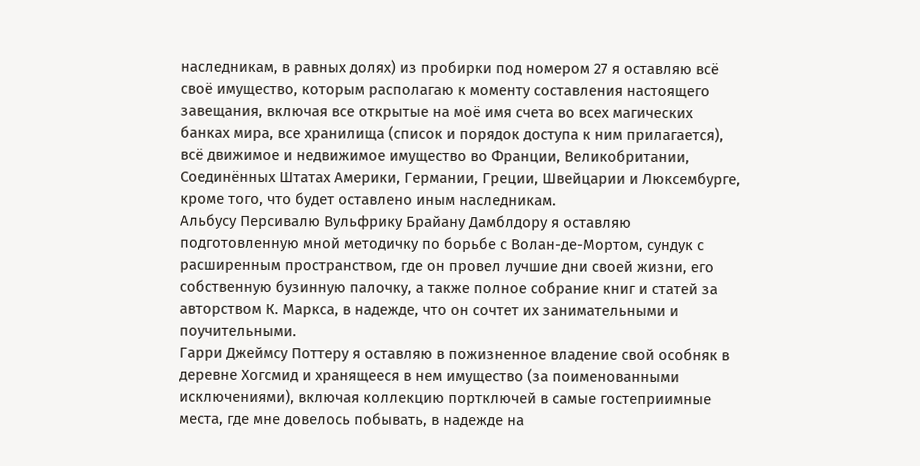наследникам, в равных долях) из пробирки под номером 27 я оставляю всё своё имущество, которым располагаю к моменту составления настоящего завещания, включая все открытые на моё имя счета во всех магических банках мира, все хранилища (список и порядок доступа к ним прилагается), всё движимое и недвижимое имущество во Франции, Великобритании, Соединённых Штатах Америки, Германии, Греции, Швейцарии и Люксембурге, кроме того, что будет оставлено иным наследникам.
Альбусу Персивалю Вульфрику Брайану Дамблдору я оставляю подготовленную мной методичку по борьбе с Волан-де-Мортом, сундук с расширенным пространством, где он провел лучшие дни своей жизни, его собственную бузинную палочку, а также полное собрание книг и статей за авторством К. Маркса, в надежде, что он сочтет их занимательными и поучительными.
Гарри Джеймсу Поттеру я оставляю в пожизненное владение свой особняк в деревне Хогсмид и хранящееся в нем имущество (за поименованными исключениями), включая коллекцию портключей в самые гостеприимные места, где мне довелось побывать, в надежде на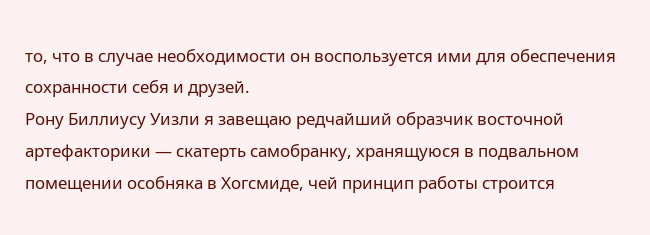то, что в случае необходимости он воспользуется ими для обеспечения сохранности себя и друзей.
Рону Биллиусу Уизли я завещаю редчайший образчик восточной артефакторики — скатерть самобранку, хранящуюся в подвальном помещении особняка в Хогсмиде, чей принцип работы строится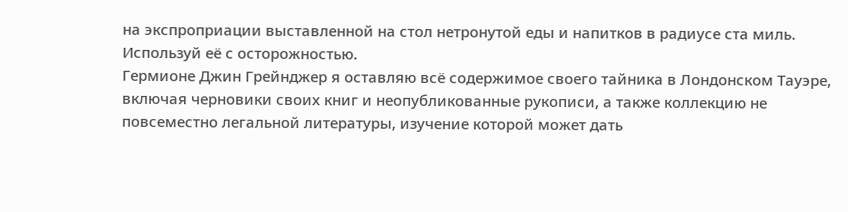на экспроприации выставленной на стол нетронутой еды и напитков в радиусе ста миль. Используй её с осторожностью.
Гермионе Джин Грейнджер я оставляю всё содержимое своего тайника в Лондонском Тауэре, включая черновики своих книг и неопубликованные рукописи, а также коллекцию не повсеместно легальной литературы, изучение которой может дать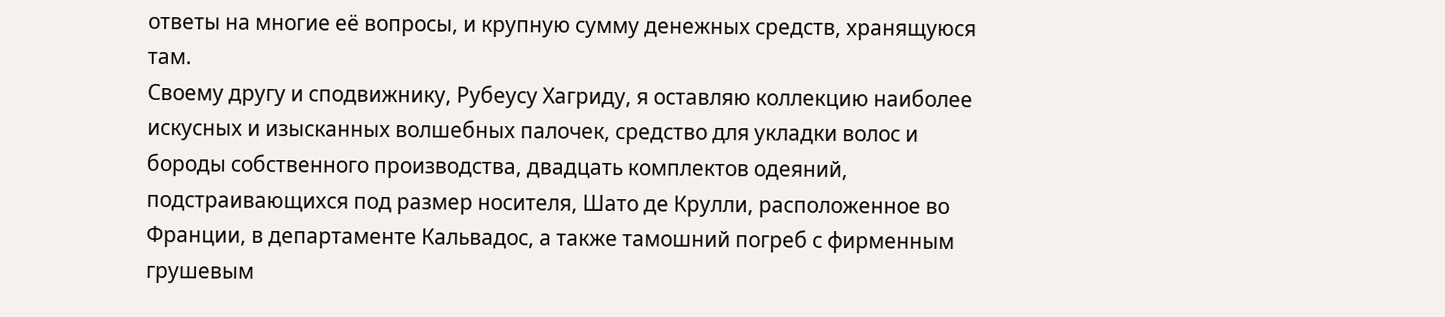ответы на многие её вопросы, и крупную сумму денежных средств, хранящуюся там.
Своему другу и сподвижнику, Рубеусу Хагриду, я оставляю коллекцию наиболее искусных и изысканных волшебных палочек, средство для укладки волос и бороды собственного производства, двадцать комплектов одеяний, подстраивающихся под размер носителя, Шато де Крулли, расположенное во Франции, в департаменте Кальвадос, а также тамошний погреб с фирменным грушевым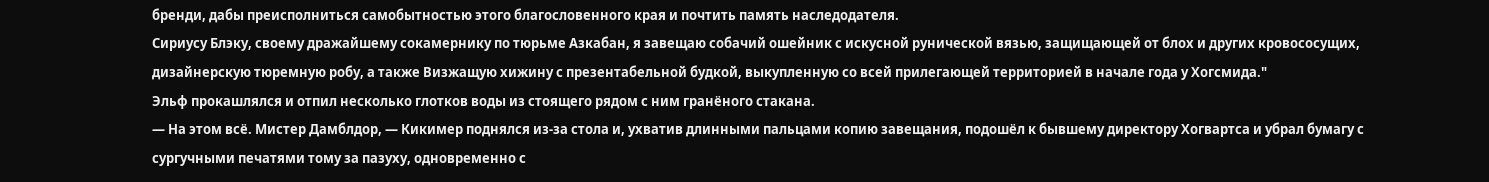бренди, дабы преисполниться самобытностью этого благословенного края и почтить память наследодателя.
Сириусу Блэку, своему дражайшему сокамернику по тюрьме Азкабан, я завещаю собачий ошейник с искусной рунической вязью, защищающей от блох и других кровососущих, дизайнерскую тюремную робу, а также Визжащую хижину с презентабельной будкой, выкупленную со всей прилегающей территорией в начале года у Хогсмида."
Эльф прокашлялся и отпил несколько глотков воды из стоящего рядом с ним гранёного стакана.
— На этом всё. Мистер Дамблдор, — Кикимер поднялся из-за стола и, ухватив длинными пальцами копию завещания, подошёл к бывшему директору Хогвартса и убрал бумагу с сургучными печатями тому за пазуху, одновременно с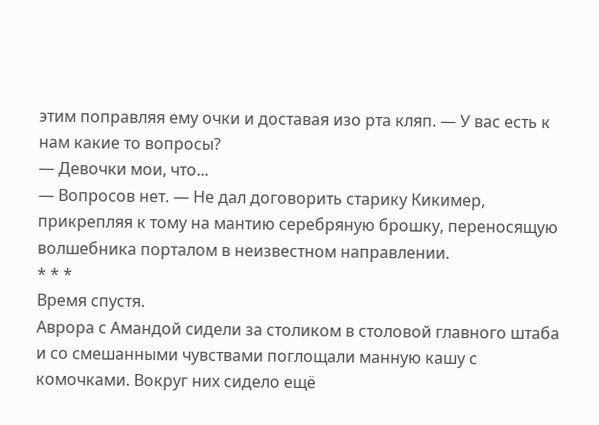этим поправляя ему очки и доставая изо рта кляп. — У вас есть к нам какие то вопросы?
— Девочки мои, что...
— Вопросов нет. — Не дал договорить старику Кикимер, прикрепляя к тому на мантию серебряную брошку, переносящую волшебника порталом в неизвестном направлении.
* * *
Время спустя.
Аврора с Амандой сидели за столиком в столовой главного штаба и со смешанными чувствами поглощали манную кашу с комочками. Вокруг них сидело ещё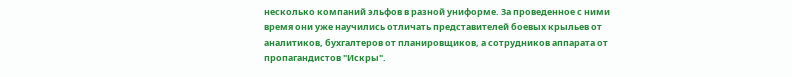несколько компаний эльфов в разной униформе. За проведенное с ними время они уже научились отличать представителей боевых крыльев от аналитиков, бухгалтеров от планировщиков, а сотрудников аппарата от пропагандистов "Искры".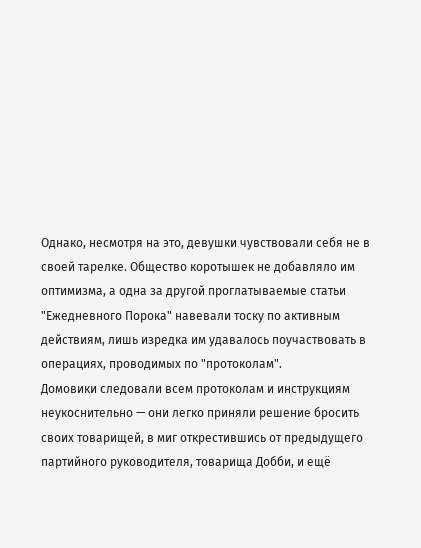Однако, несмотря на это, девушки чувствовали себя не в своей тарелке. Общество коротышек не добавляло им оптимизма, а одна за другой проглатываемые статьи "Ежедневного Порока" навевали тоску по активным действиям, лишь изредка им удавалось поучаствовать в операциях, проводимых по "протоколам".
Домовики следовали всем протоколам и инструкциям неукоснительно — они легко приняли решение бросить своих товарищей, в миг открестившись от предыдущего партийного руководителя, товарища Добби, и ещё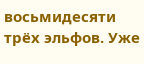восьмидесяти трёх эльфов. Уже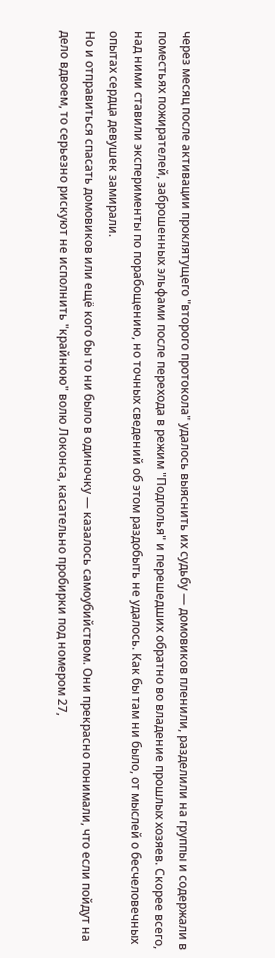через месяц после активации проклятущего "второго протокола" удалось выяснить их судьбу — домовиков пленили, разделили на группы и содержали в поместьях пожирателей, заброшенных эльфами после перехода в режим "Подполья" и перешедших обратно во владение прошлых хозяев. Скорее всего, над ними ставили эксперименты по порабощению, но точных сведений об этом раздобыть не удалось. Как бы там ни было, от мыслей о бесчеловечных опытах сердца девушек замирали.
Но и отправиться спасать домовиков или ещё кого бы то ни было в одиночку — казалось самоубийством. Они прекрасно понимали, что если пойдут на дело вдвоем, то серьезно рискуют не исполнить "крайнюю" волю Локонса, касательно пробирки под номером 27,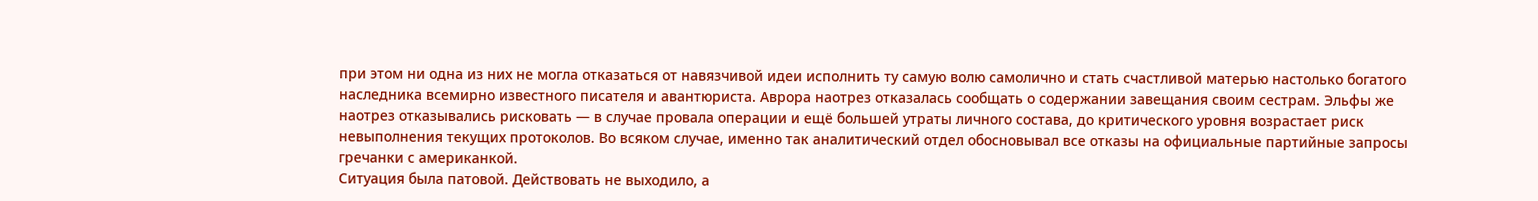при этом ни одна из них не могла отказаться от навязчивой идеи исполнить ту самую волю самолично и стать счастливой матерью настолько богатого наследника всемирно известного писателя и авантюриста. Аврора наотрез отказалась сообщать о содержании завещания своим сестрам. Эльфы же наотрез отказывались рисковать — в случае провала операции и ещё большей утраты личного состава, до критического уровня возрастает риск невыполнения текущих протоколов. Во всяком случае, именно так аналитический отдел обосновывал все отказы на официальные партийные запросы гречанки с американкой.
Ситуация была патовой. Действовать не выходило, а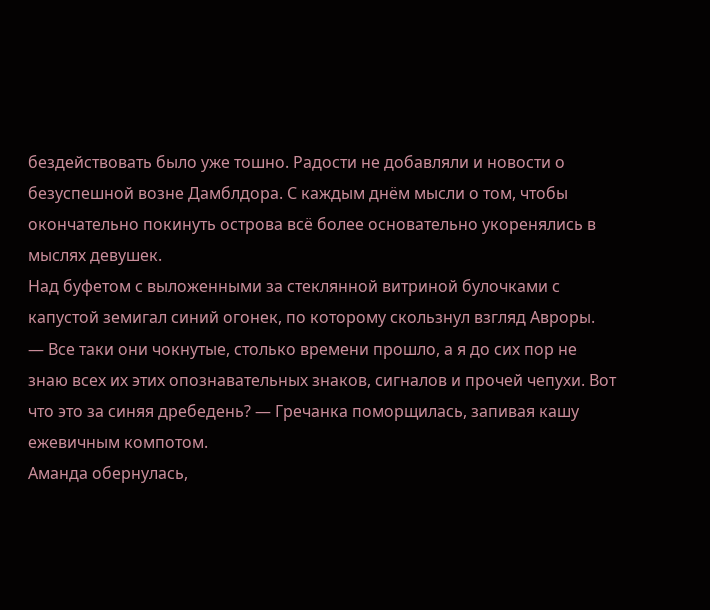бездействовать было уже тошно. Радости не добавляли и новости о безуспешной возне Дамблдора. С каждым днём мысли о том, чтобы окончательно покинуть острова всё более основательно укоренялись в мыслях девушек.
Над буфетом с выложенными за стеклянной витриной булочками с капустой земигал синий огонек, по которому скользнул взгляд Авроры.
— Все таки они чокнутые, столько времени прошло, а я до сих пор не знаю всех их этих опознавательных знаков, сигналов и прочей чепухи. Вот что это за синяя дребедень? — Гречанка поморщилась, запивая кашу ежевичным компотом.
Аманда обернулась,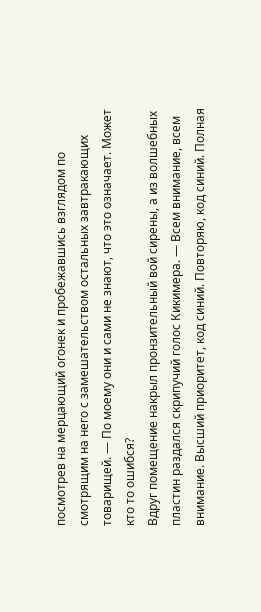посмотрев на мерцающий огонек и пробежавшись взглядом по смотрящим на него с замешательством остальных завтракающих товарищей. — По моему они и сами не знают, что это означает. Может кто то ошибся?
Вдруг помещение накрыл пронзительный вой сирены, а из волшебных пластин раздался скрипучий голос Кикимера. — Всем внимание, всем внимание. Высший приоритет, код синий. Повторяю, код синий. Полная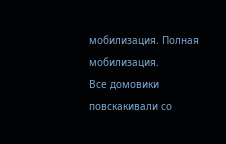мобилизация. Полная мобилизация.
Все домовики повскакивали со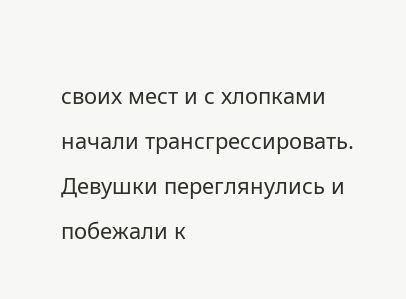своих мест и с хлопками начали трансгрессировать.
Девушки переглянулись и побежали к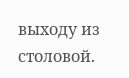выходу из столовой.